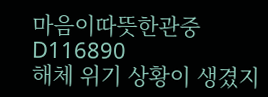마음이따뜻한관중D116890
해체 위기 상황이 생겼지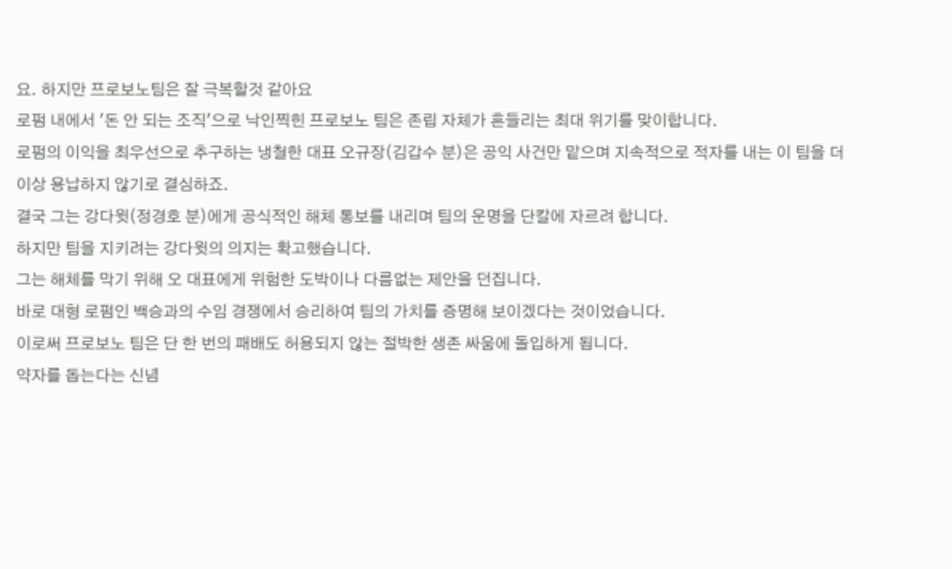요. 하지만 프로보노팀은 잘 극복할것 같아요
로펌 내에서 '돈 안 되는 조직'으로 낙인찍힌 프로보노 팀은 존립 자체가 흔들리는 최대 위기를 맞이합니다.
로펌의 이익을 최우선으로 추구하는 냉철한 대표 오규장(김갑수 분)은 공익 사건만 맡으며 지속적으로 적자를 내는 이 팀을 더 이상 용납하지 않기로 결심하죠.
결국 그는 강다윗(정경호 분)에게 공식적인 해체 통보를 내리며 팀의 운명을 단칼에 자르려 합니다.
하지만 팀을 지키려는 강다윗의 의지는 확고했습니다.
그는 해체를 막기 위해 오 대표에게 위험한 도박이나 다름없는 제안을 던집니다.
바로 대형 로펌인 백승과의 수임 경쟁에서 승리하여 팀의 가치를 증명해 보이겠다는 것이었습니다.
이로써 프로보노 팀은 단 한 번의 패배도 허용되지 않는 절박한 생존 싸움에 돌입하게 됩니다.
약자를 돕는다는 신념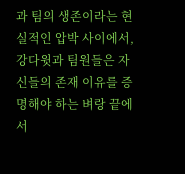과 팀의 생존이라는 현실적인 압박 사이에서, 강다윗과 팀원들은 자신들의 존재 이유를 증명해야 하는 벼랑 끝에 서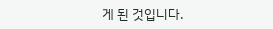게 된 것입니다.